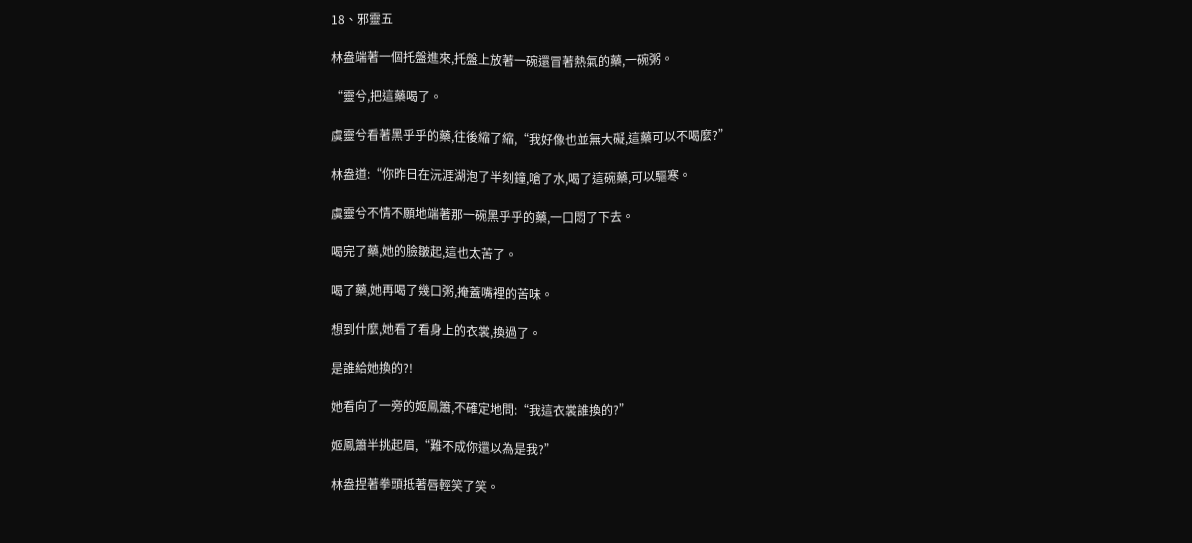18、邪靈五

林盎端著一個托盤進來,托盤上放著一碗還冒著熱氣的藥,一碗粥。

“靈兮,把這藥喝了。

虞靈兮看著黑乎乎的藥,往後縮了縮,“我好像也並無大礙,這藥可以不喝麼?”

林盎道:“你昨日在沅涯湖泡了半刻鐘,嗆了水,喝了這碗藥,可以驅寒。

虞靈兮不情不願地端著那一碗黑乎乎的藥,一口悶了下去。

喝完了藥,她的臉皺起,這也太苦了。

喝了藥,她再喝了幾口粥,掩蓋嘴裡的苦味。

想到什麼,她看了看身上的衣裳,換過了。

是誰給她換的?!

她看向了一旁的姬鳳簫,不確定地問:“我這衣裳誰換的?”

姬鳳簫半挑起眉,“難不成你還以為是我?”

林盎捏著拳頭抵著唇輕笑了笑。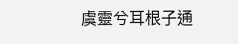虞靈兮耳根子通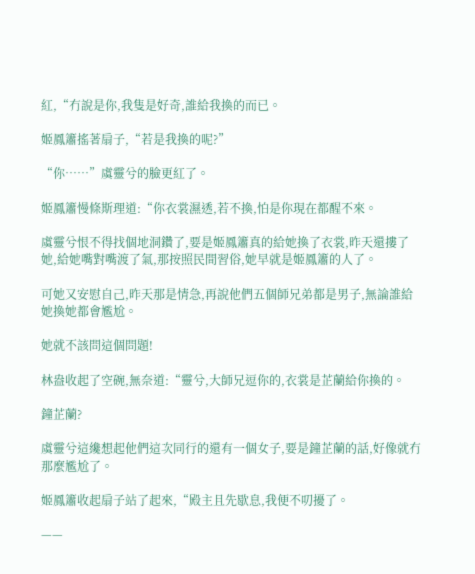紅,“冇說是你,我隻是好奇,誰給我換的而已。

姬鳳簫搖著扇子,“若是我換的呢?”

“你……”虞靈兮的臉更紅了。

姬鳳簫慢條斯理道:“你衣裳濕透,若不換,怕是你現在都醒不來。

虞靈兮恨不得找個地洞鑽了,要是姬鳳簫真的給她換了衣裳,昨天還摟了她,給她嘴對嘴渡了氣,那按照民間習俗,她早就是姬鳳簫的人了。

可她又安慰自己,昨天那是情急,再說他們五個師兄弟都是男子,無論誰給她換她都會尷尬。

她就不該問這個問題!

林盎收起了空碗,無奈道:“靈兮,大師兄逗你的,衣裳是芷蘭給你換的。

鐘芷蘭?

虞靈兮這纔想起他們這次同行的還有一個女子,要是鐘芷蘭的話,好像就冇那麼尷尬了。

姬鳳簫收起扇子站了起來,“殿主且先歇息,我便不叨擾了。

——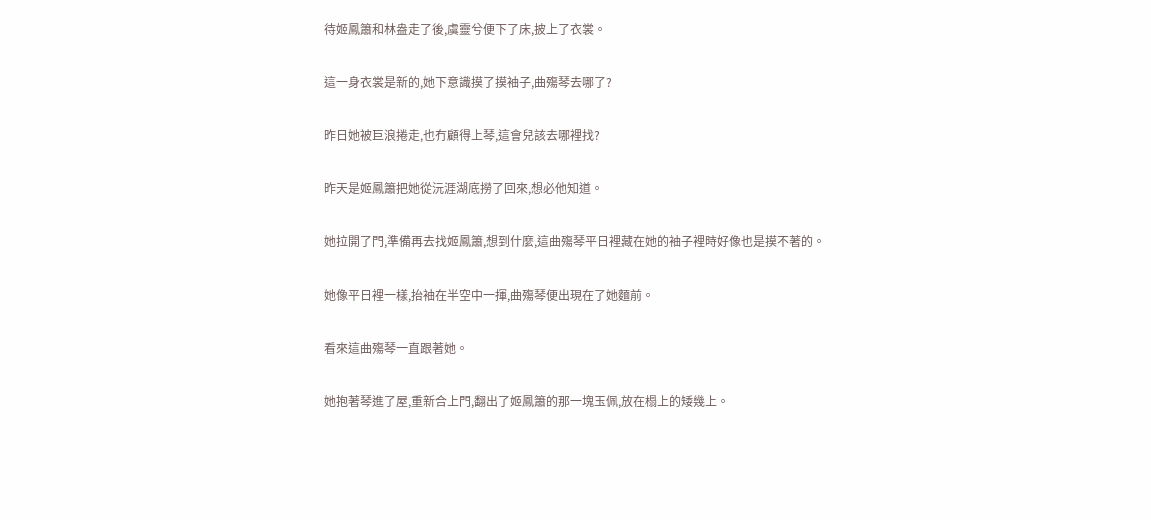待姬鳳簫和林盎走了後,虞靈兮便下了床,披上了衣裳。

這一身衣裳是新的,她下意識摸了摸袖子,曲殤琴去哪了?

昨日她被巨浪捲走,也冇顧得上琴,這會兒該去哪裡找?

昨天是姬鳳簫把她從沅涯湖底撈了回來,想必他知道。

她拉開了門,準備再去找姬鳳簫,想到什麼,這曲殤琴平日裡藏在她的袖子裡時好像也是摸不著的。

她像平日裡一樣,抬袖在半空中一揮,曲殤琴便出現在了她麵前。

看來這曲殤琴一直跟著她。

她抱著琴進了屋,重新合上門,翻出了姬鳳簫的那一塊玉佩,放在榻上的矮幾上。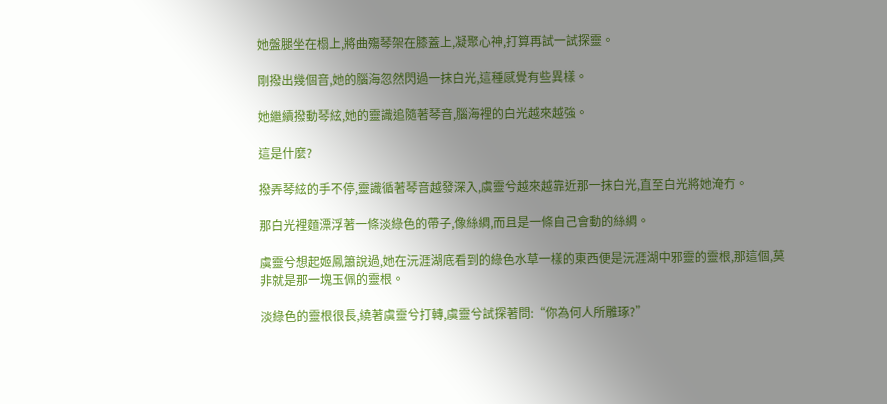她盤腿坐在榻上,將曲殤琴架在膝蓋上,凝聚心神,打算再試一試探靈。

剛撥出幾個音,她的腦海忽然閃過一抹白光,這種感覺有些異樣。

她繼續撥動琴絃,她的靈識追隨著琴音,腦海裡的白光越來越強。

這是什麼?

撥弄琴絃的手不停,靈識循著琴音越發深入,虞靈兮越來越靠近那一抹白光,直至白光將她淹冇。

那白光裡麵漂浮著一條淡綠色的帶子,像絲綢,而且是一條自己會動的絲綢。

虞靈兮想起姬鳳簫說過,她在沅涯湖底看到的綠色水草一樣的東西便是沅涯湖中邪靈的靈根,那這個,莫非就是那一塊玉佩的靈根。

淡綠色的靈根很長,繞著虞靈兮打轉,虞靈兮試探著問:“你為何人所雕琢?”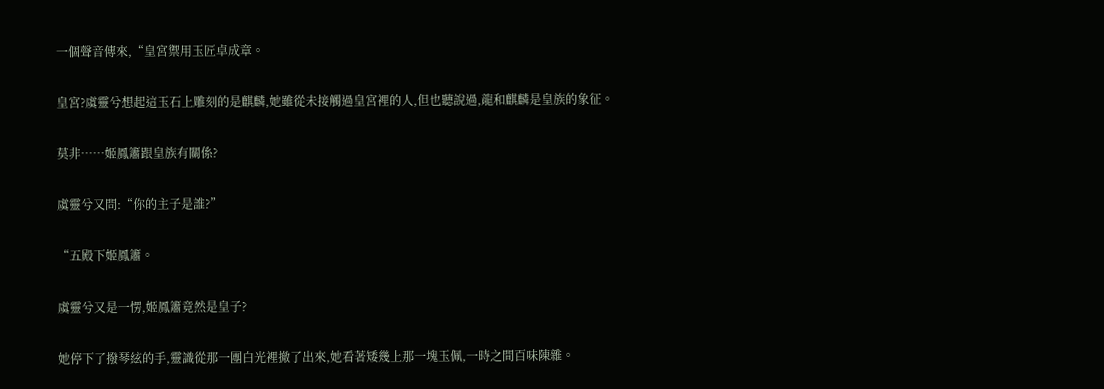一個聲音傳來,“皇宮禦用玉匠卓成章。

皇宮?虞靈兮想起這玉石上雕刻的是麒麟,她雖從未接觸過皇宮裡的人,但也聽說過,龍和麒麟是皇族的象征。

莫非……姬鳳簫跟皇族有關係?

虞靈兮又問:“你的主子是誰?”

“五殿下姬鳳簫。

虞靈兮又是一愣,姬鳳簫竟然是皇子?

她停下了撥琴絃的手,靈識從那一團白光裡撤了出來,她看著矮幾上那一塊玉佩,一時之間百味陳雜。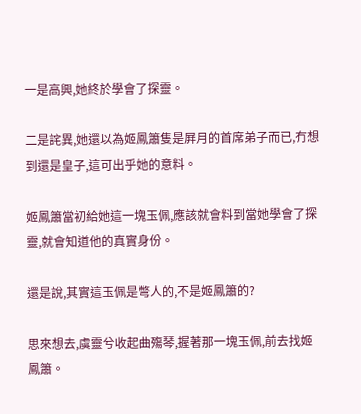一是高興,她終於學會了探靈。

二是詫異,她還以為姬鳳簫隻是屛月的首席弟子而已,冇想到還是皇子,這可出乎她的意料。

姬鳳簫當初給她這一塊玉佩,應該就會料到當她學會了探靈,就會知道他的真實身份。

還是說,其實這玉佩是彆人的,不是姬鳳簫的?

思來想去,虞靈兮收起曲殤琴,握著那一塊玉佩,前去找姬鳳簫。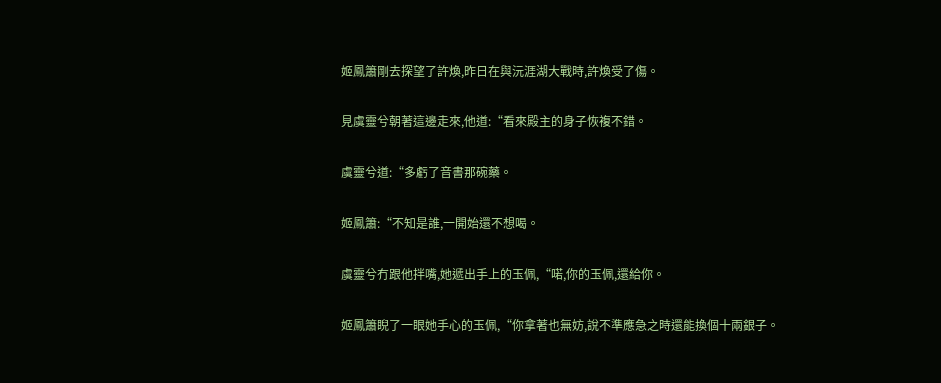姬鳳簫剛去探望了許煥,昨日在與沅涯湖大戰時,許煥受了傷。

見虞靈兮朝著這邊走來,他道:“看來殿主的身子恢複不錯。

虞靈兮道:“多虧了音書那碗藥。

姬鳳簫:“不知是誰,一開始還不想喝。

虞靈兮冇跟他拌嘴,她遞出手上的玉佩,“喏,你的玉佩,還給你。

姬鳳簫睨了一眼她手心的玉佩,“你拿著也無妨,說不準應急之時還能換個十兩銀子。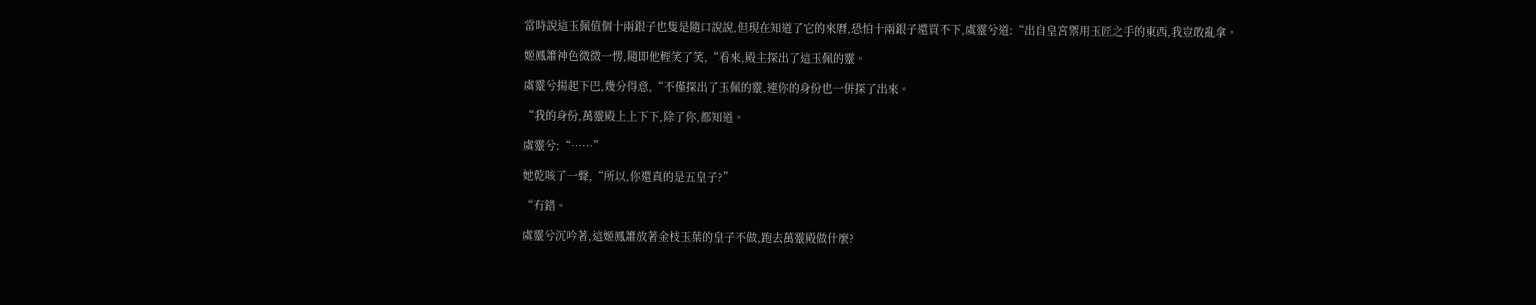當時說這玉佩值個十兩銀子也隻是隨口說說,但現在知道了它的來曆,恐怕十兩銀子還買不下,虞靈兮道:“出自皇宮禦用玉匠之手的東西,我豈敢亂拿。

姬鳳簫神色微微一愣,隨即他輕笑了笑,“看來,殿主探出了這玉佩的靈。

虞靈兮揚起下巴,幾分得意,“不僅探出了玉佩的靈,連你的身份也一併探了出來。

“我的身份,萬靈殿上上下下,除了你,都知道。

虞靈兮:“……”

她乾咳了一聲,“所以,你還真的是五皇子?”

“冇錯。

虞靈兮沉吟著,這姬鳳簫放著金枝玉葉的皇子不做,跑去萬靈殿做什麼?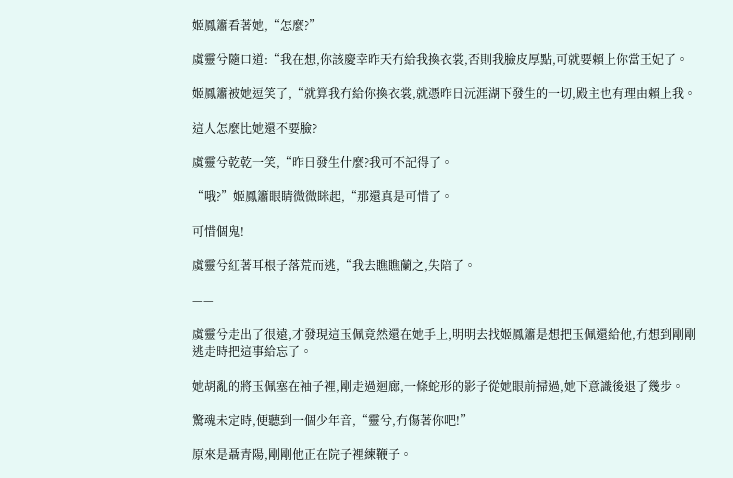姬鳳簫看著她,“怎麼?”

虞靈兮隨口道:“我在想,你該慶幸昨天冇給我換衣裳,否則我臉皮厚點,可就要賴上你當王妃了。

姬鳳簫被她逗笑了,“就算我冇給你換衣裳,就憑昨日沅涯湖下發生的一切,殿主也有理由賴上我。

這人怎麼比她還不要臉?

虞靈兮乾乾一笑,“昨日發生什麼?我可不記得了。

“哦?”姬鳳簫眼睛微微眯起,“那還真是可惜了。

可惜個鬼!

虞靈兮紅著耳根子落荒而逃,“我去瞧瞧蘭之,失陪了。

——

虞靈兮走出了很遠,才發現這玉佩竟然還在她手上,明明去找姬鳳簫是想把玉佩還給他,冇想到剛剛逃走時把這事給忘了。

她胡亂的將玉佩塞在袖子裡,剛走過迴廊,一條蛇形的影子從她眼前掃過,她下意識後退了幾步。

驚魂未定時,便聽到一個少年音,“靈兮,冇傷著你吧!”

原來是聶青陽,剛剛他正在院子裡練鞭子。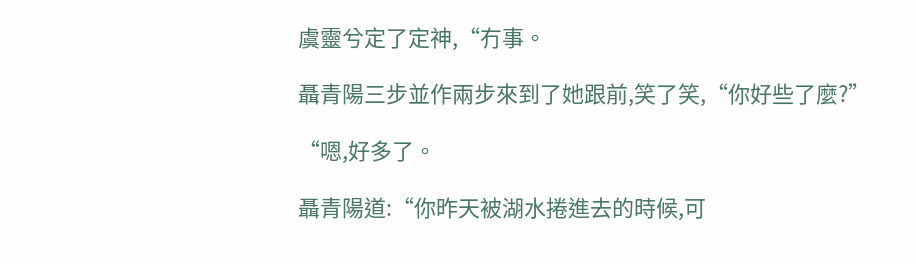虞靈兮定了定神,“冇事。

聶青陽三步並作兩步來到了她跟前,笑了笑,“你好些了麼?”

“嗯,好多了。

聶青陽道:“你昨天被湖水捲進去的時候,可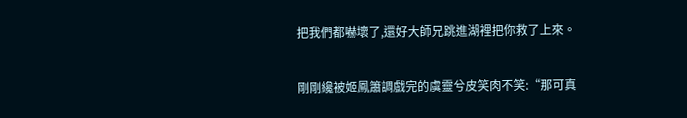把我們都嚇壞了,還好大師兄跳進湖裡把你救了上來。

剛剛纔被姬鳳簫調戲完的虞靈兮皮笑肉不笑:“那可真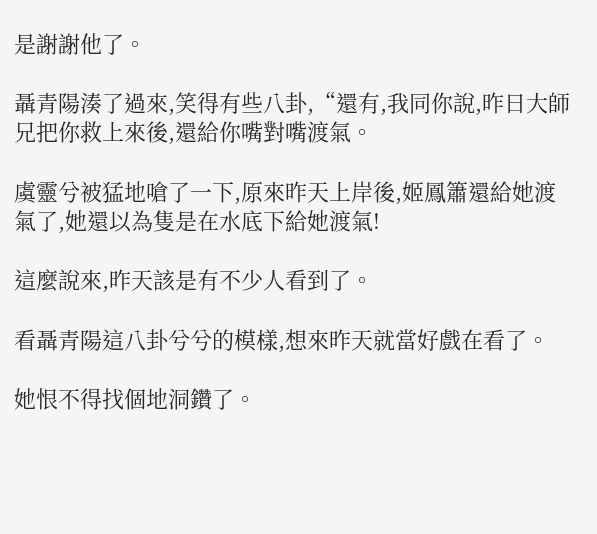是謝謝他了。

聶青陽湊了過來,笑得有些八卦,“還有,我同你說,昨日大師兄把你救上來後,還給你嘴對嘴渡氣。

虞靈兮被猛地嗆了一下,原來昨天上岸後,姬鳳簫還給她渡氣了,她還以為隻是在水底下給她渡氣!

這麼說來,昨天該是有不少人看到了。

看聶青陽這八卦兮兮的模樣,想來昨天就當好戲在看了。

她恨不得找個地洞鑽了。